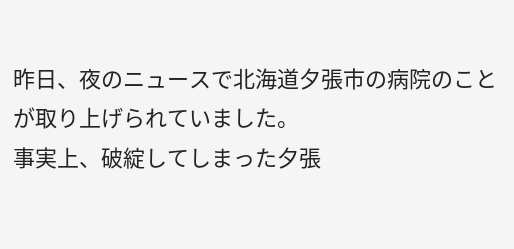昨日、夜のニュースで北海道夕張市の病院のことが取り上げられていました。
事実上、破綻してしまった夕張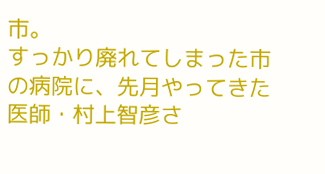市。
すっかり廃れてしまった市の病院に、先月やってきた医師・村上智彦さ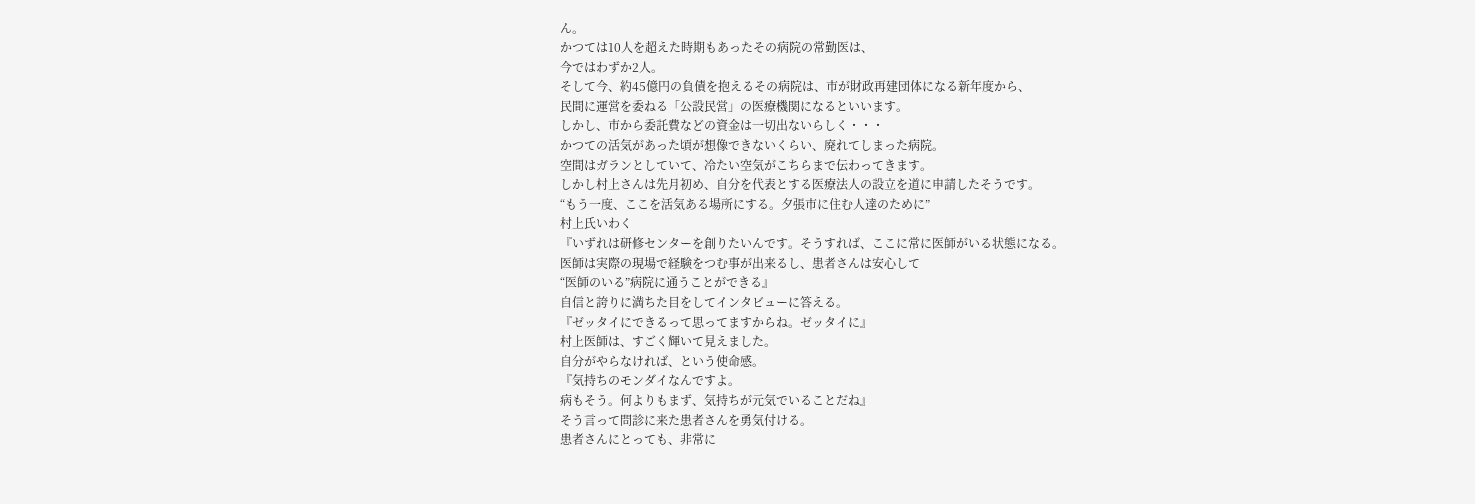ん。
かつては10人を超えた時期もあったその病院の常勤医は、
今ではわずか2人。
そして今、約45億円の負債を抱えるその病院は、市が財政再建団体になる新年度から、
民間に運営を委ねる「公設民営」の医療機関になるといいます。
しかし、市から委託費などの資金は一切出ないらしく・・・
かつての活気があった頃が想像できないくらい、廃れてしまった病院。
空間はガランとしていて、冷たい空気がこちらまで伝わってきます。
しかし村上さんは先月初め、自分を代表とする医療法人の設立を道に申請したそうです。
“もう一度、ここを活気ある場所にする。夕張市に住む人達のために”
村上氏いわく
『いずれは研修センターを創りたいんです。そうすれば、ここに常に医師がいる状態になる。
医師は実際の現場で経験をつむ事が出来るし、患者さんは安心して
“医師のいる”病院に通うことができる』
自信と誇りに満ちた目をしてインタビューに答える。
『ゼッタイにできるって思ってますからね。ゼッタイに』
村上医師は、すごく輝いて見えました。
自分がやらなければ、という使命感。
『気持ちのモンダイなんですよ。
病もそう。何よりもまず、気持ちが元気でいることだね』
そう言って問診に来た患者さんを勇気付ける。
患者さんにとっても、非常に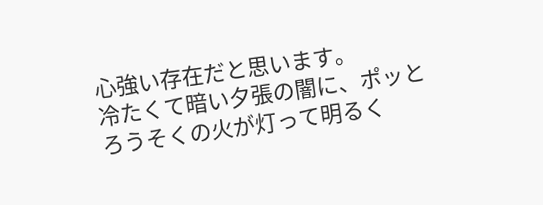心強い存在だと思います。
冷たくて暗い夕張の闇に、ポッとろうそくの火が灯って明るく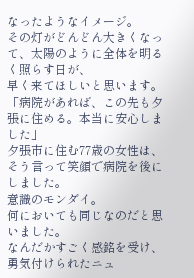なったようなイメージ。
その灯がどんどん大きくなって、太陽のように全体を明るく照らす日が、
早く来てほしいと思います。
「病院があれば、この先も夕張に住める。本当に安心しました」
夕張市に住む77歳の女性は、そう言って笑顔で病院を後にしました。
意識のモンダイ。
何においても同じなのだと思いました。
なんだかすごく感銘を受け、勇気付けられたニュ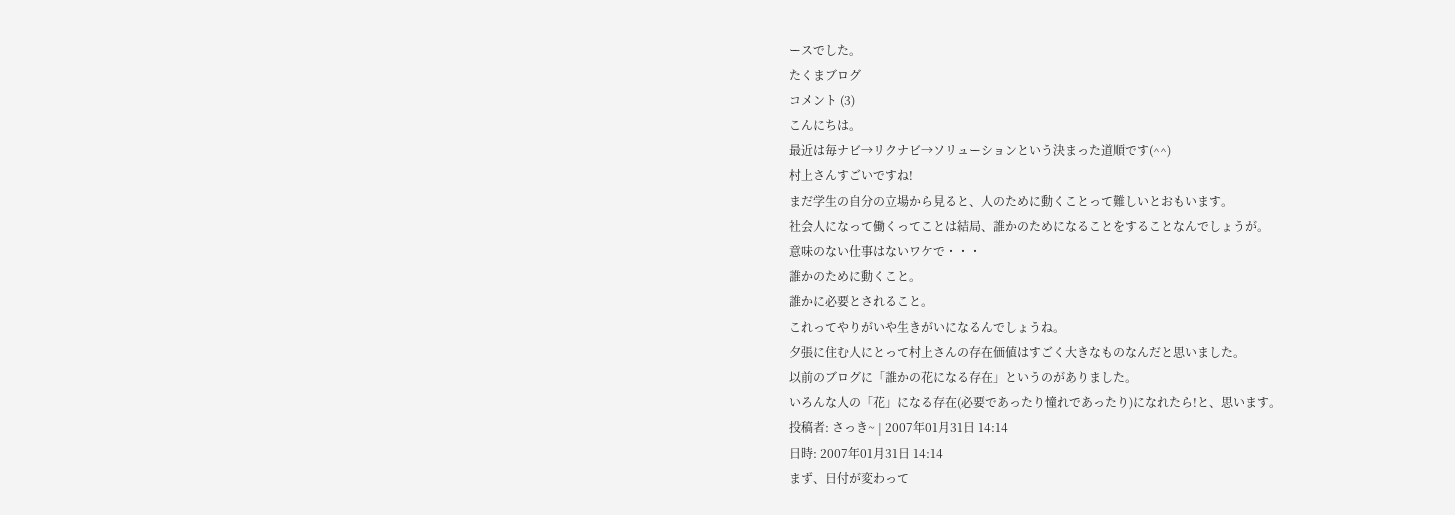ースでした。
たくまブログ
コメント (3)
こんにちは。
最近は毎ナビ→リクナビ→ソリューションという決まった道順です(^^)
村上さんすごいですね!
まだ学生の自分の立場から見ると、人のために動くことって難しいとおもいます。
社会人になって働くってことは結局、誰かのためになることをすることなんでしょうが。
意味のない仕事はないワケで・・・
誰かのために動くこと。
誰かに必要とされること。
これってやりがいや生きがいになるんでしょうね。
夕張に住む人にとって村上さんの存在価値はすごく大きなものなんだと思いました。
以前のブログに「誰かの花になる存在」というのがありました。
いろんな人の「花」になる存在(必要であったり憧れであったり)になれたら!と、思います。
投稿者: さっき~ | 2007年01月31日 14:14
日時: 2007年01月31日 14:14
まず、日付が変わって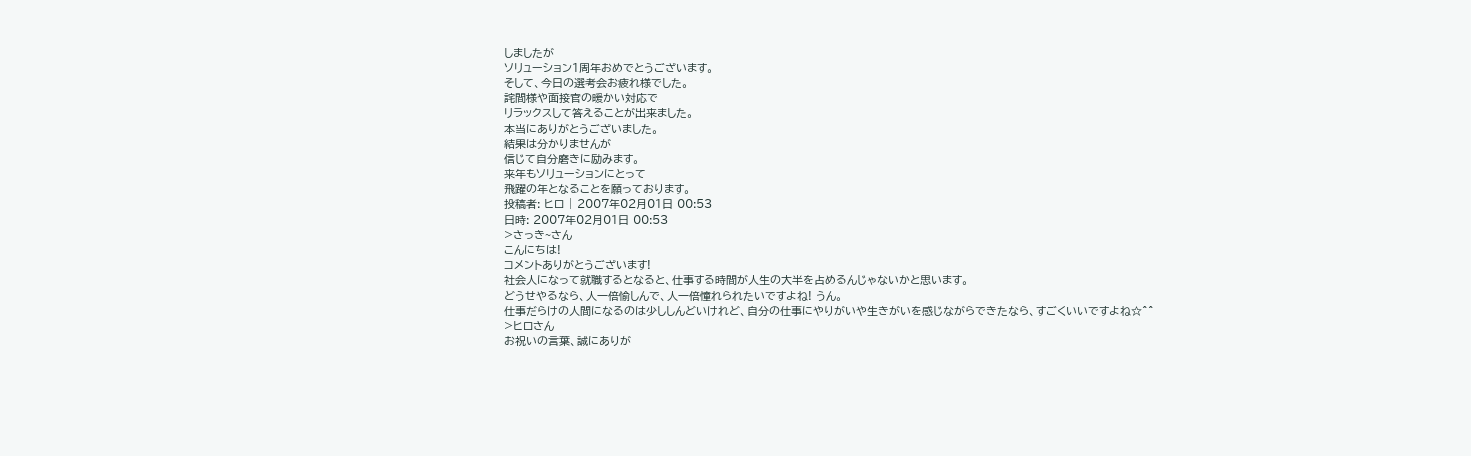しましたが
ソリューション1周年おめでとうございます。
そして、今日の選考会お疲れ様でした。
詫間様や面接官の暖かい対応で
リラックスして答えることが出来ました。
本当にありがとうございました。
結果は分かりませんが
信じて自分磨きに励みます。
来年もソリューションにとって
飛躍の年となることを願っております。
投稿者: ヒロ | 2007年02月01日 00:53
日時: 2007年02月01日 00:53
>さっき~さん
こんにちは!
コメントありがとうございます!
社会人になって就職するとなると、仕事する時間が人生の大半を占めるんじゃないかと思います。
どうせやるなら、人一倍愉しんで、人一倍憧れられたいですよね! うん。
仕事だらけの人間になるのは少ししんどいけれど、自分の仕事にやりがいや生きがいを感じながらできたなら、すごくいいですよね☆^^
>ヒロさん
お祝いの言葉、誠にありが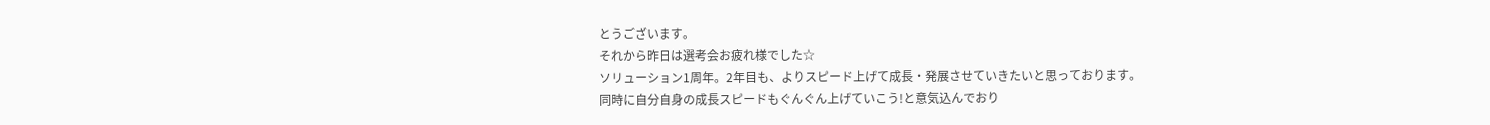とうございます。
それから昨日は選考会お疲れ様でした☆
ソリューション1周年。2年目も、よりスピード上げて成長・発展させていきたいと思っております。
同時に自分自身の成長スピードもぐんぐん上げていこう!と意気込んでおり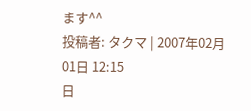ます^^
投稿者: タクマ | 2007年02月01日 12:15
日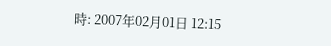時: 2007年02月01日 12:15